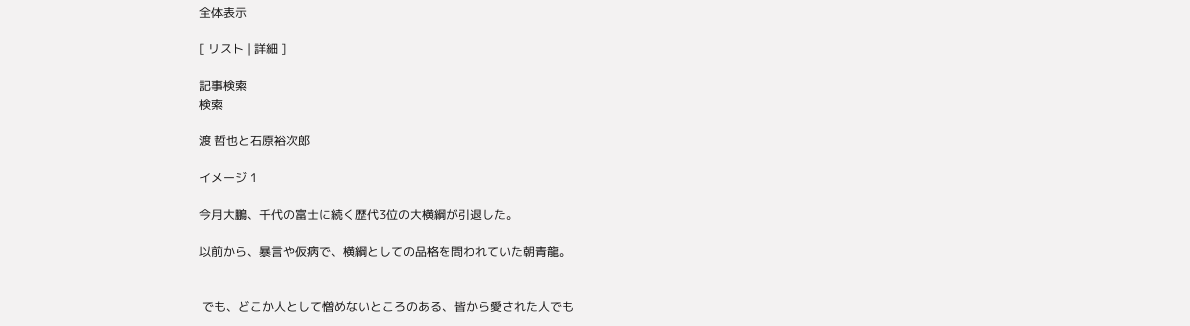全体表示

[ リスト | 詳細 ]

記事検索
検索

渡 哲也と石原裕次郎

イメージ 1

今月大鵬、千代の富士に続く歴代3位の大横綱が引退した。

以前から、暴言や仮病で、横綱としての品格を問われていた朝青龍。


 でも、どこか人として憎めないところのある、皆から愛された人でも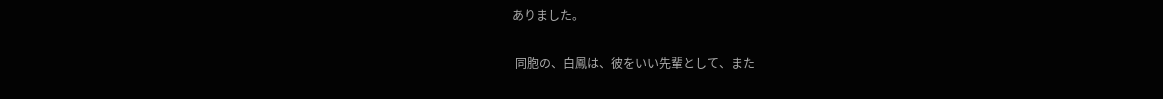ありました。

 同胞の、白鳳は、彼をいい先輩として、また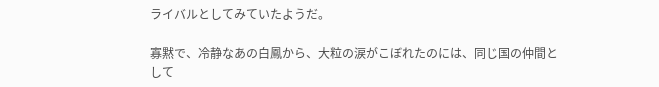ライバルとしてみていたようだ。

寡黙で、冷静なあの白鳳から、大粒の涙がこぼれたのには、同じ国の仲間として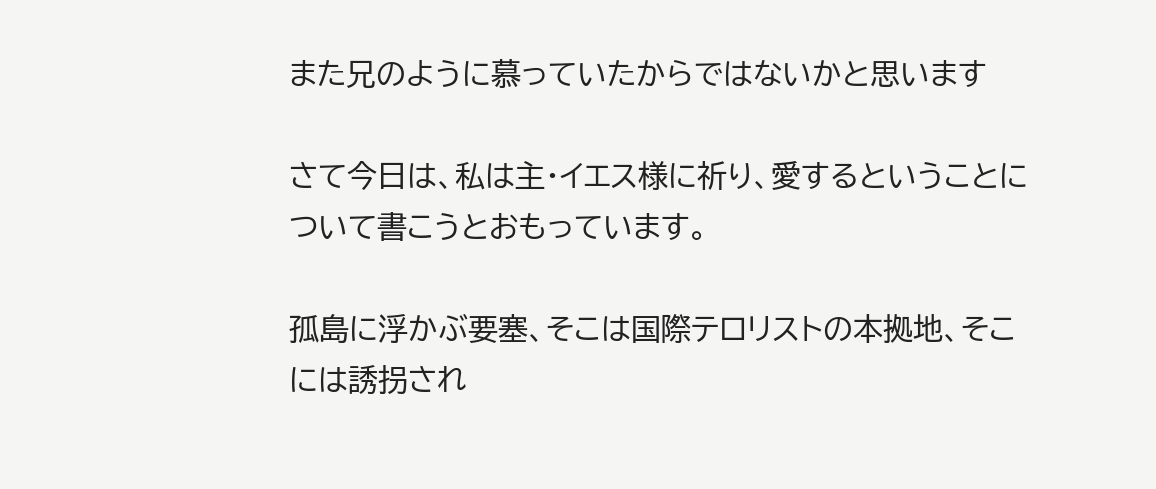また兄のように慕っていたからではないかと思います

さて今日は、私は主・イエス様に祈り、愛するということについて書こうとおもっています。

孤島に浮かぶ要塞、そこは国際テロリストの本拠地、そこには誘拐され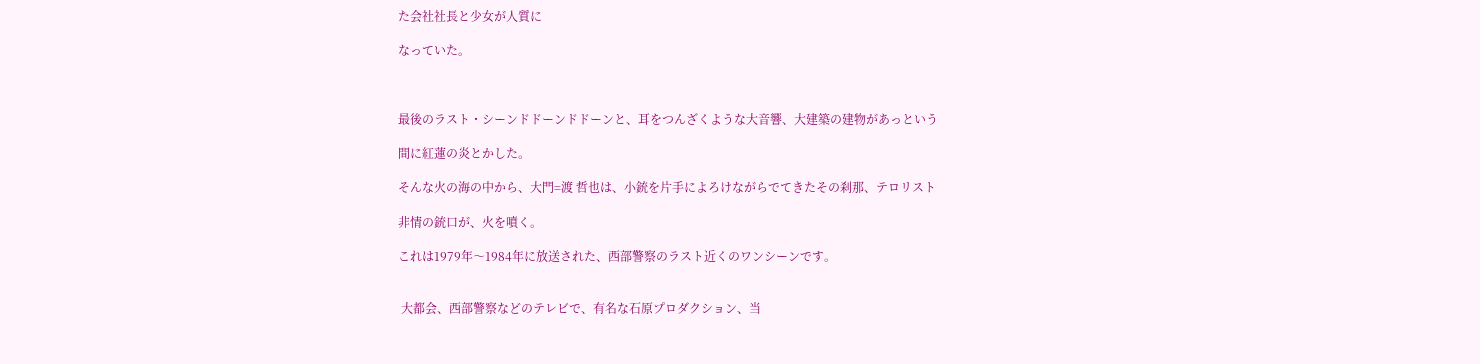た会社社長と少女が人質に

なっていた。



最後のラスト・シーンドドーンドドーンと、耳をつんざくような大音響、大建築の建物があっという

間に紅蓮の炎とかした。

そんな火の海の中から、大門=渡 哲也は、小銃を片手によろけながらでてきたその刹那、テロリスト

非情の銃口が、火を噴く。

これは1979年〜1984年に放送された、西部警察のラスト近くのワンシーンです。


 大都会、西部警察などのテレビで、有名な石原プロダクション、当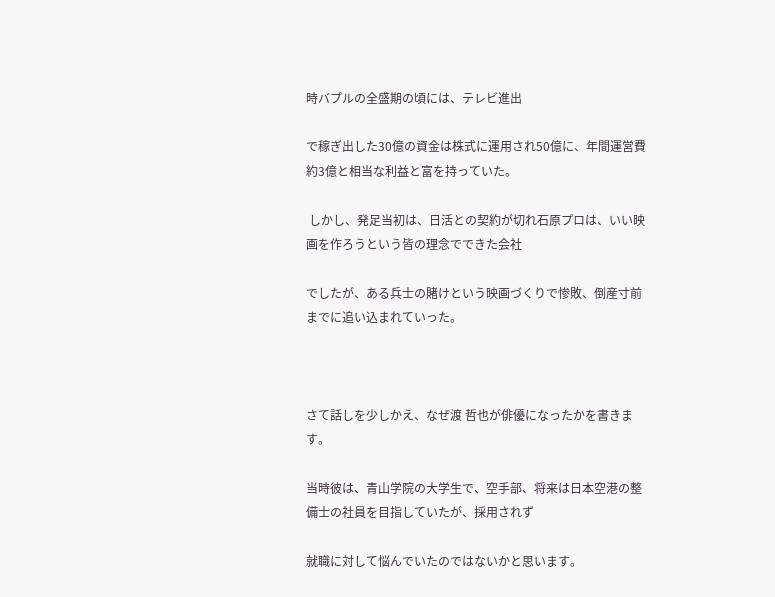時バプルの全盛期の頃には、テレビ進出

で稼ぎ出した30億の資金は株式に運用され50億に、年間運営費約3億と相当な利益と富を持っていた。

 しかし、発足当初は、日活との契約が切れ石原プロは、いい映画を作ろうという皆の理念でできた会社

でしたが、ある兵士の賭けという映画づくりで惨敗、倒産寸前までに追い込まれていった。



さて話しを少しかえ、なぜ渡 哲也が俳優になったかを書きます。

当時彼は、青山学院の大学生で、空手部、将来は日本空港の整備士の社員を目指していたが、採用されず

就職に対して悩んでいたのではないかと思います。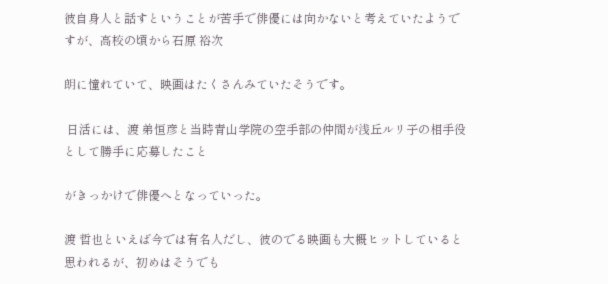彼自身人と話すということが苦手で俳優には向かないと考えていたようですが、高校の頃から石原 裕次

朗に憧れていて、映画はたくさんみていたそうです。

 日活には、渡 弟恒彦と当時青山学院の空手部の仲間が浅丘ルリ子の相手役として勝手に応募したこと

がきっかけで俳優へとなっていった。

渡 哲也といえば今では有名人だし、彼のでる映画も大概ヒットしていると思われるが、初めはそうでも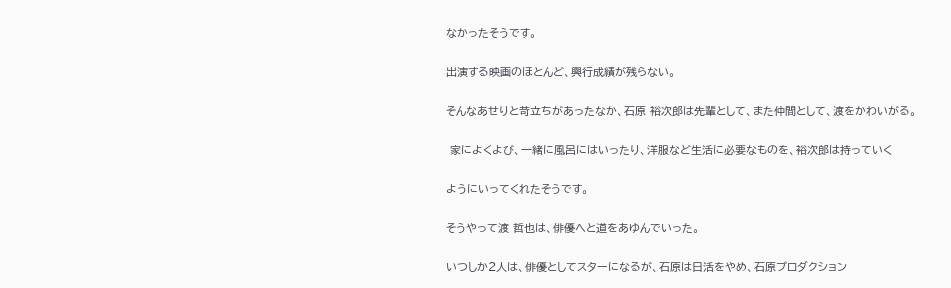なかったそうです。

出演する映画のほとんど、興行成績が残らない。

そんなあせりと苛立ちがあったなか、石原 裕次郎は先輩として、また仲間として、渡をかわいがる。

 家によくよび、一緒に風呂にはいったり、洋服など生活に必要なものを、裕次郎は持っていく

ようにいってくれたそうです。

そうやって渡 哲也は、俳優へと道をあゆんでいった。

いつしか2人は、俳優としてスターになるが、石原は日活をやめ、石原プロダクション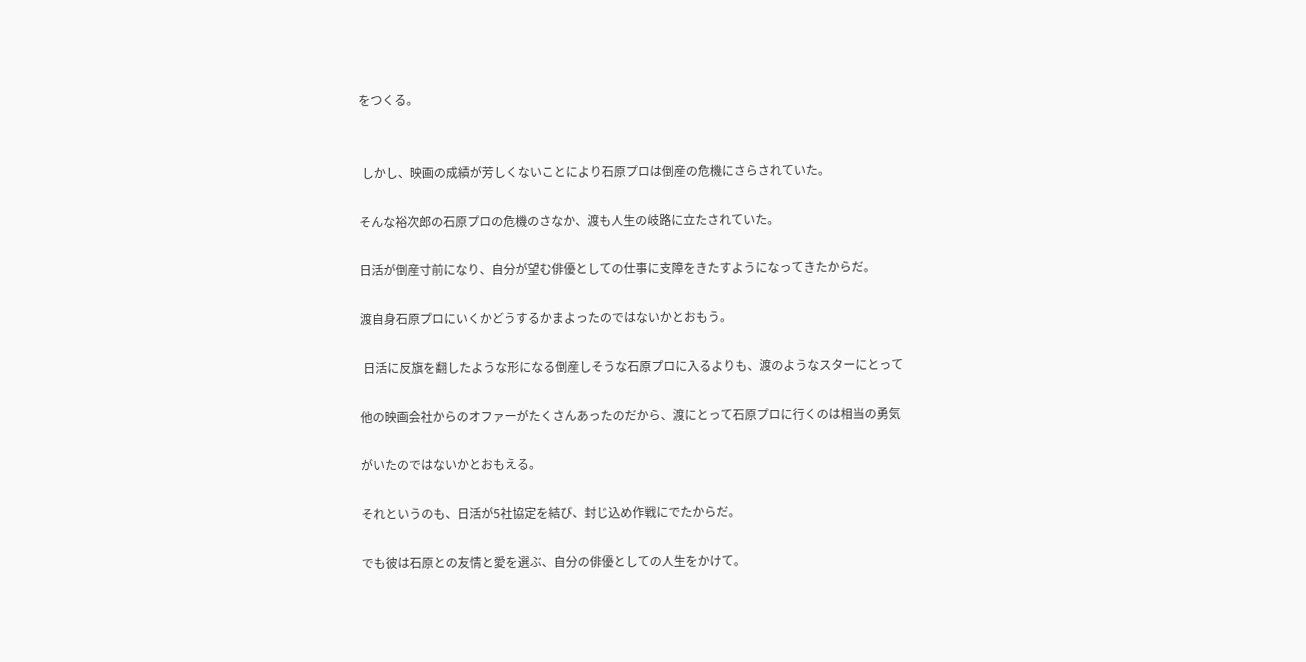をつくる。


 しかし、映画の成績が芳しくないことにより石原プロは倒産の危機にさらされていた。

そんな裕次郎の石原プロの危機のさなか、渡も人生の岐路に立たされていた。

日活が倒産寸前になり、自分が望む俳優としての仕事に支障をきたすようになってきたからだ。

渡自身石原プロにいくかどうするかまよったのではないかとおもう。

 日活に反旗を翻したような形になる倒産しそうな石原プロに入るよりも、渡のようなスターにとって

他の映画会社からのオファーがたくさんあったのだから、渡にとって石原プロに行くのは相当の勇気

がいたのではないかとおもえる。

それというのも、日活が5社協定を結び、封じ込め作戦にでたからだ。

でも彼は石原との友情と愛を選ぶ、自分の俳優としての人生をかけて。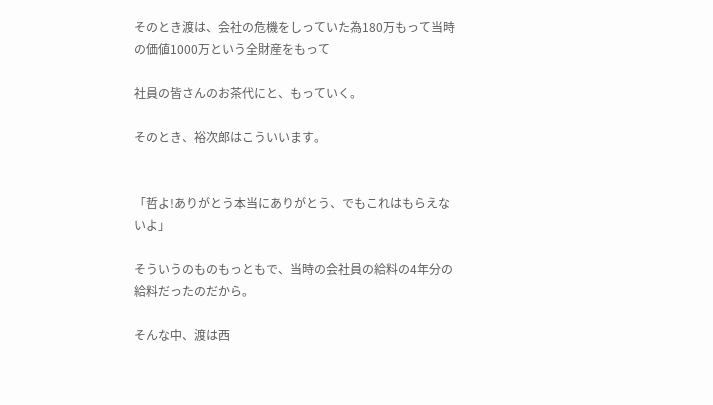そのとき渡は、会社の危機をしっていた為180万もって当時の価値1000万という全財産をもって

社員の皆さんのお茶代にと、もっていく。

そのとき、裕次郎はこういいます。


「哲よ!ありがとう本当にありがとう、でもこれはもらえないよ」

そういうのものもっともで、当時の会社員の給料の4年分の給料だったのだから。

そんな中、渡は西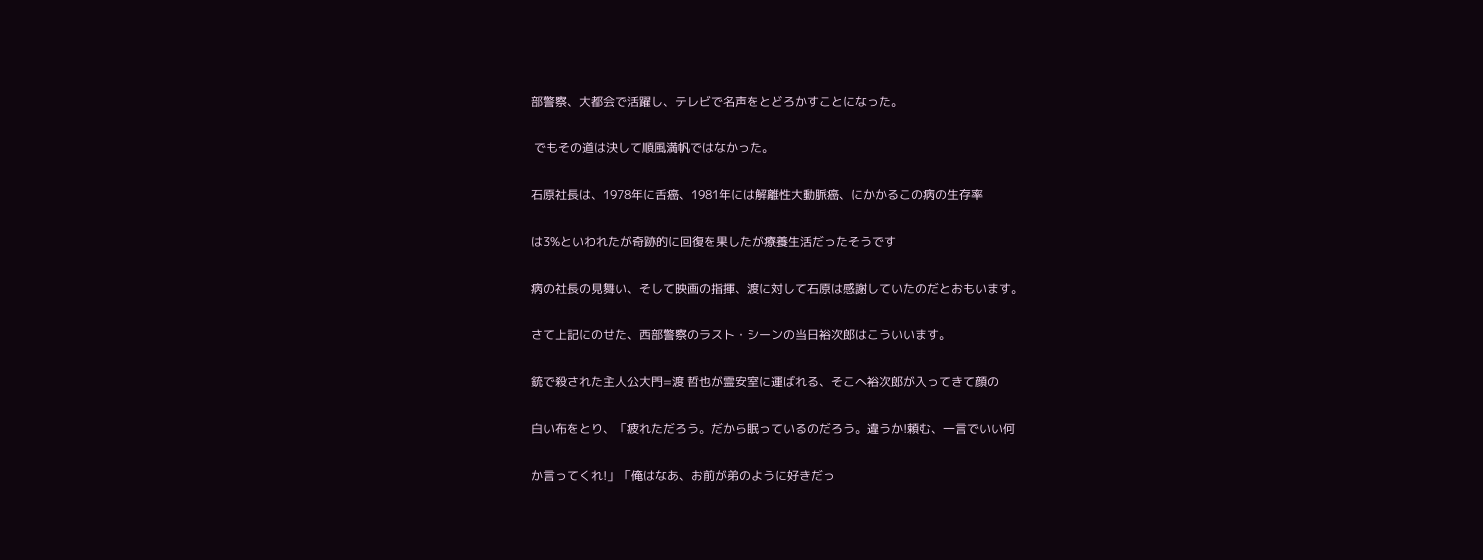部警察、大都会で活躍し、テレビで名声をとどろかすことになった。

 でもその道は決して順風満帆ではなかった。

石原社長は、1978年に舌癌、1981年には解離性大動脈癌、にかかるこの病の生存率

は3%といわれたが奇跡的に回復を果したが療養生活だったそうです

病の社長の見舞い、そして映画の指揮、渡に対して石原は感謝していたのだとおもいます。

さて上記にのせた、西部警察のラスト・シーンの当日裕次郎はこういいます。

銃で殺された主人公大門=渡 哲也が霊安室に運ばれる、そこへ裕次郎が入ってきて顔の

白い布をとり、「疲れただろう。だから眠っているのだろう。違うか!頼む、一言でいい何

か言ってくれ!」「俺はなあ、お前が弟のように好きだっ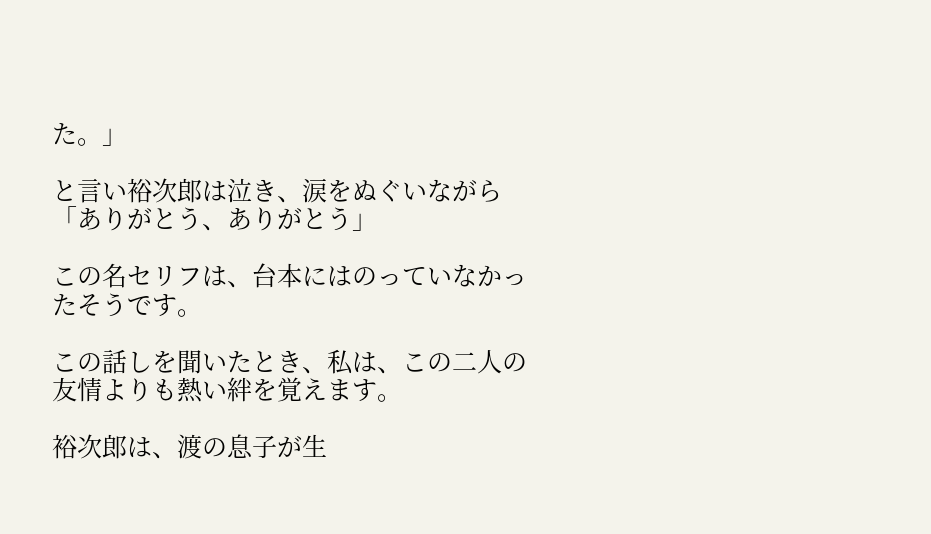た。」

と言い裕次郎は泣き、涙をぬぐいながら「ありがとう、ありがとう」

この名セリフは、台本にはのっていなかったそうです。

この話しを聞いたとき、私は、この二人の友情よりも熱い絆を覚えます。

裕次郎は、渡の息子が生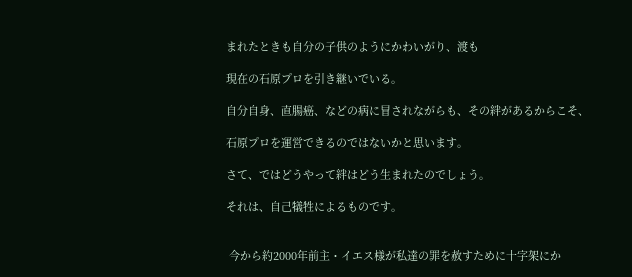まれたときも自分の子供のようにかわいがり、渡も

現在の石原プロを引き継いでいる。

自分自身、直腸癌、などの病に冒されながらも、その絆があるからこそ、

石原プロを運営できるのではないかと思います。

さて、ではどうやって絆はどう生まれたのでしょう。

それは、自己犠牲によるものです。


 今から約2000年前主・イエス様が私達の罪を赦すために十字架にか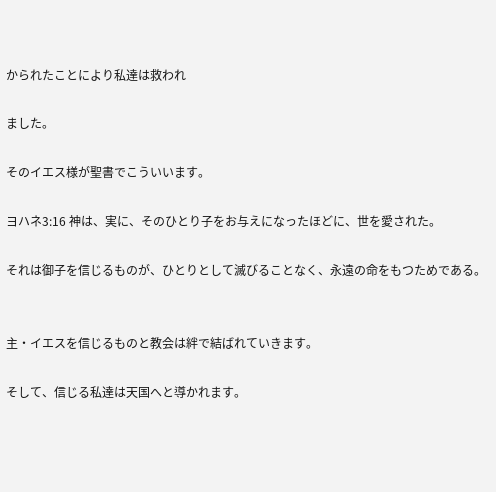かられたことにより私達は救われ

ました。

そのイエス様が聖書でこういいます。

ヨハネ3:16 神は、実に、そのひとり子をお与えになったほどに、世を愛された。

それは御子を信じるものが、ひとりとして滅びることなく、永遠の命をもつためである。


主・イエスを信じるものと教会は絆で結ばれていきます。

そして、信じる私達は天国へと導かれます。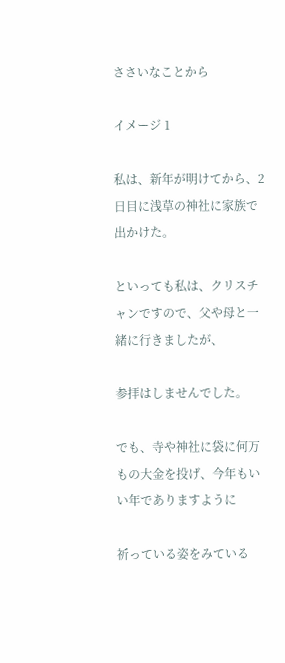ささいなことから

イメージ 1

私は、新年が明けてから、2日目に浅草の神社に家族で出かけた。

といっても私は、クリスチャンですので、父や母と一緒に行きましたが、

参拝はしませんでした。

でも、寺や神社に袋に何万もの大金を投げ、今年もいい年でありますように

祈っている姿をみている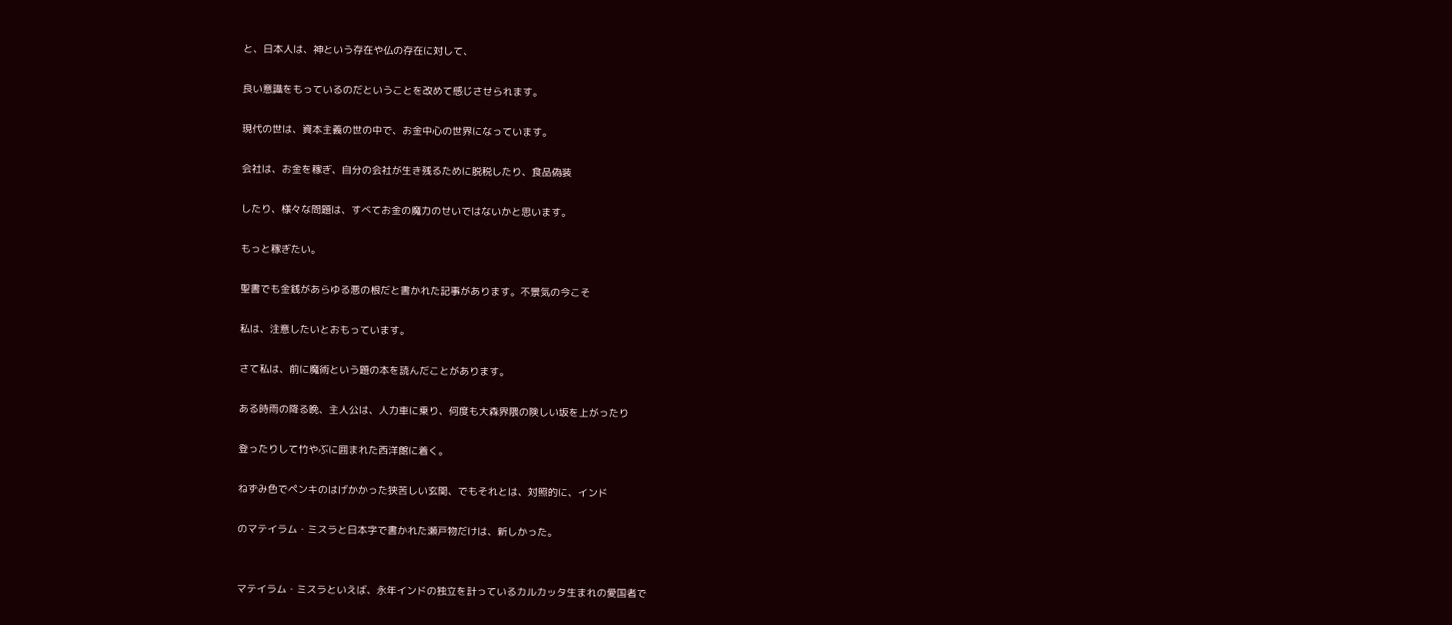と、日本人は、神という存在や仏の存在に対して、

良い意識をもっているのだということを改めて感じさせられます。

現代の世は、資本主義の世の中で、お金中心の世界になっています。

会社は、お金を稼ぎ、自分の会社が生き残るために脱税したり、食品偽装

したり、様々な問題は、すべてお金の魔力のせいではないかと思います。

もっと稼ぎたい。

聖書でも金銭があらゆる悪の根だと書かれた記事があります。不景気の今こそ

私は、注意したいとおもっています。

さて私は、前に魔術という題の本を読んだことがあります。

ある時雨の降る晩、主人公は、人力車に乗り、何度も大森界隈の険しい坂を上がったり

登ったりして竹やぶに囲まれた西洋館に着く。

ねずみ色でペンキのはげかかった狭苦しい玄関、でもそれとは、対照的に、インド

のマテイラム・ミスラと日本字で書かれた瀬戸物だけは、新しかった。


マテイラム・ミスラといえば、永年インドの独立を計っているカルカッタ生まれの愛国者で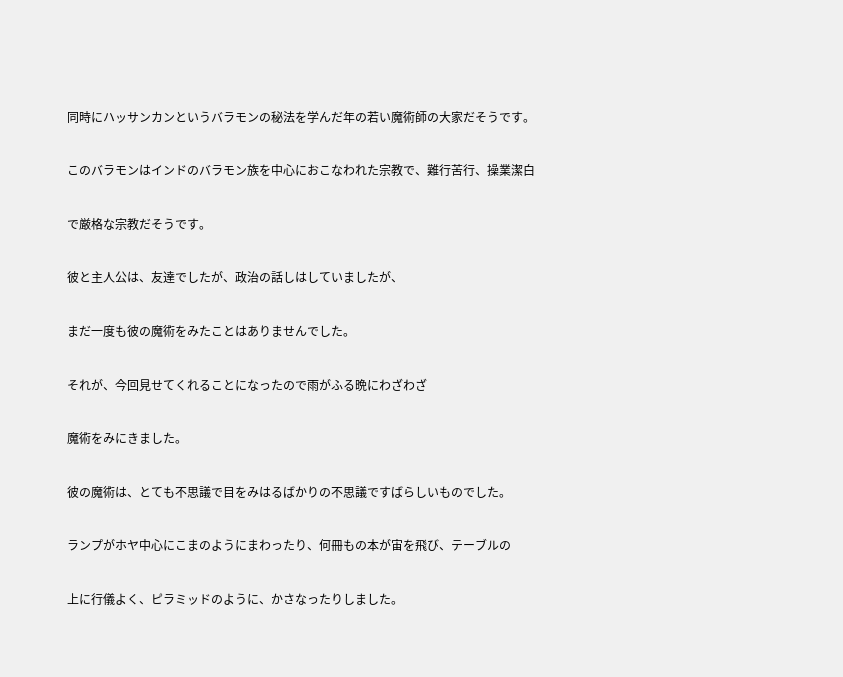同時にハッサンカンというバラモンの秘法を学んだ年の若い魔術師の大家だそうです。

このバラモンはインドのバラモン族を中心におこなわれた宗教で、難行苦行、操業潔白

で厳格な宗教だそうです。

彼と主人公は、友達でしたが、政治の話しはしていましたが、

まだ一度も彼の魔術をみたことはありませんでした。

それが、今回見せてくれることになったので雨がふる晩にわざわざ

魔術をみにきました。

彼の魔術は、とても不思議で目をみはるばかりの不思議ですばらしいものでした。

ランプがホヤ中心にこまのようにまわったり、何冊もの本が宙を飛び、テーブルの

上に行儀よく、ピラミッドのように、かさなったりしました。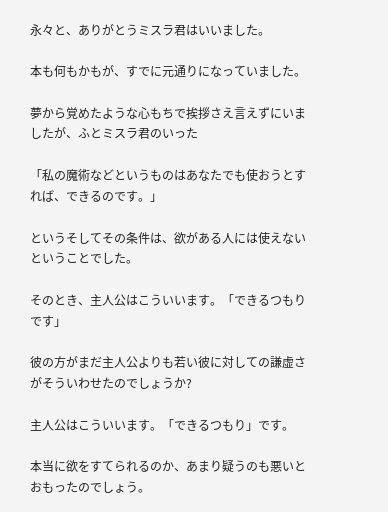永々と、ありがとうミスラ君はいいました。

本も何もかもが、すでに元通りになっていました。

夢から覚めたような心もちで挨拶さえ言えずにいましたが、ふとミスラ君のいった

「私の魔術などというものはあなたでも使おうとすれば、できるのです。」

というそしてその条件は、欲がある人には使えないということでした。

そのとき、主人公はこういいます。「できるつもりです」

彼の方がまだ主人公よりも若い彼に対しての謙虚さがそういわせたのでしょうか?

主人公はこういいます。「できるつもり」です。

本当に欲をすてられるのか、あまり疑うのも悪いとおもったのでしょう。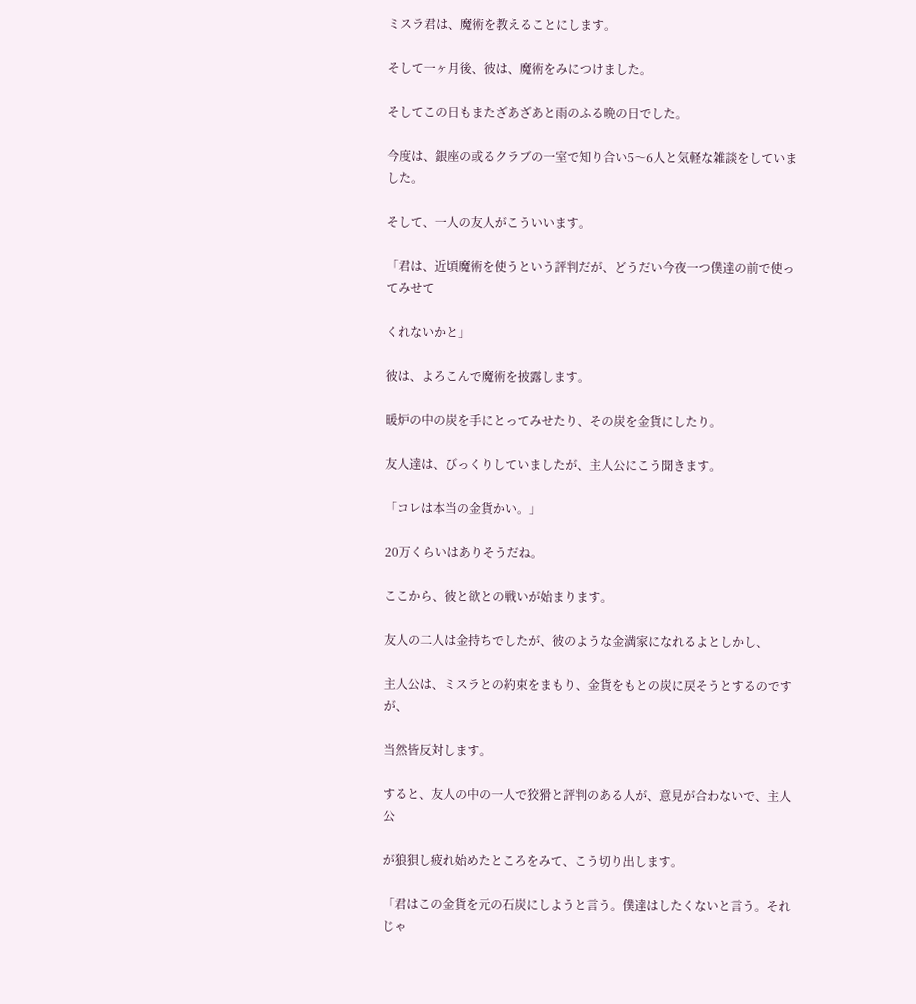ミスラ君は、魔術を教えることにします。

そして一ヶ月後、彼は、魔術をみにつけました。

そしてこの日もまたざあざあと雨のふる晩の日でした。

今度は、銀座の或るクラブの一室で知り合い5〜6人と気軽な雑談をしていました。

そして、一人の友人がこういいます。

「君は、近頃魔術を使うという評判だが、どうだい今夜一つ僕達の前で使ってみせて

くれないかと」

彼は、よろこんで魔術を披露します。

暖炉の中の炭を手にとってみせたり、その炭を金貨にしたり。

友人達は、びっくりしていましたが、主人公にこう聞きます。

「コレは本当の金貨かい。」

20万くらいはありそうだね。

ここから、彼と欲との戦いが始まります。

友人の二人は金持ちでしたが、彼のような金満家になれるよとしかし、

主人公は、ミスラとの約束をまもり、金貨をもとの炭に戻そうとするのですが、

当然皆反対します。

すると、友人の中の一人で狡猾と評判のある人が、意見が合わないで、主人公

が狼狽し疲れ始めたところをみて、こう切り出します。

「君はこの金貨を元の石炭にしようと言う。僕達はしたくないと言う。それじゃ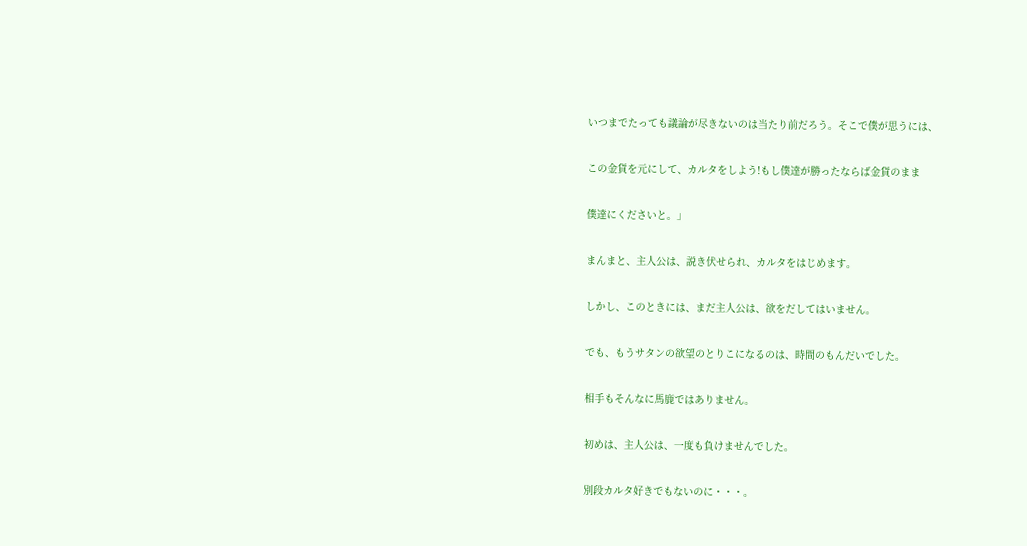いつまでたっても議論が尽きないのは当たり前だろう。そこで僕が思うには、

この金貨を元にして、カルタをしよう!もし僕達が勝ったならば金貨のまま

僕達にくださいと。」

まんまと、主人公は、説き伏せられ、カルタをはじめます。

しかし、このときには、まだ主人公は、欲をだしてはいません。

でも、もうサタンの欲望のとりこになるのは、時間のもんだいでした。

相手もそんなに馬鹿ではありません。

初めは、主人公は、一度も負けませんでした。

別段カルタ好きでもないのに・・・。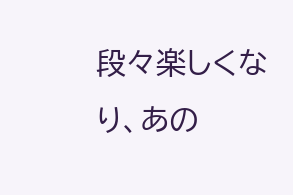段々楽しくなり、あの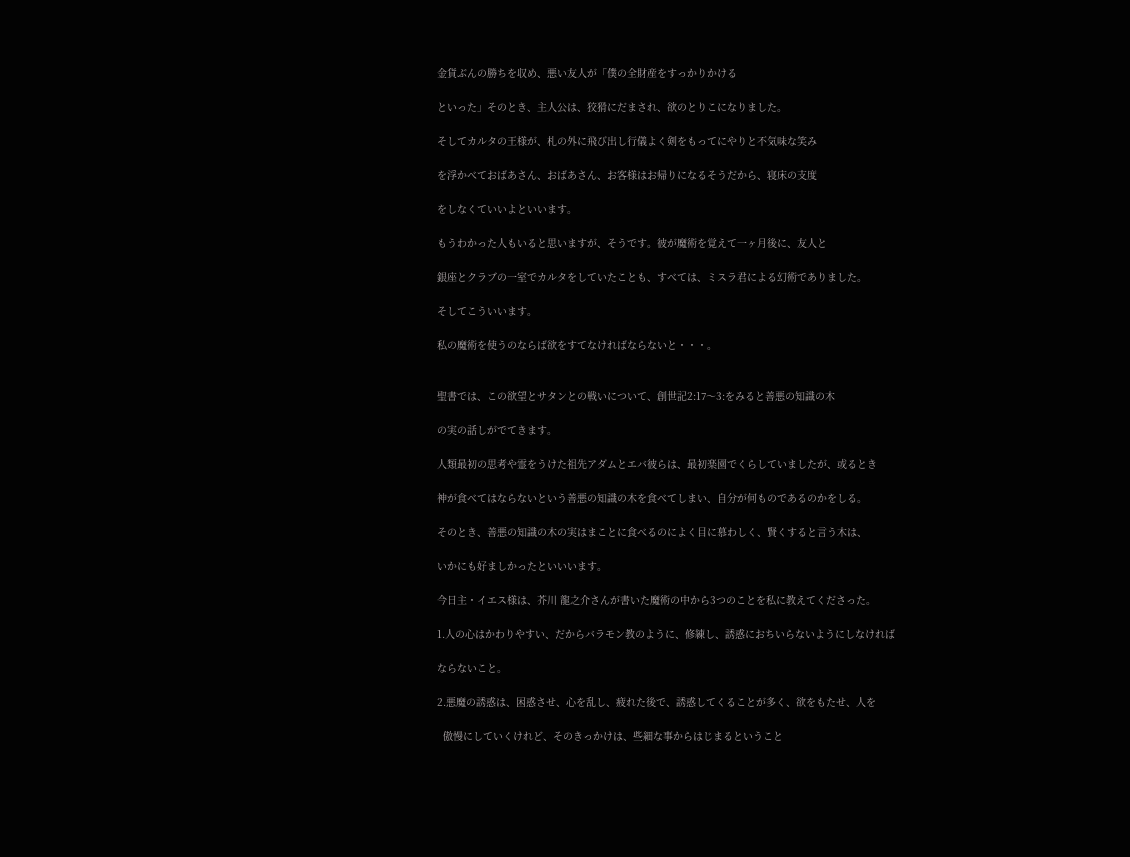金貨ぶんの勝ちを収め、悪い友人が「僕の全財産をすっかりかける

といった」そのとき、主人公は、狡猾にだまされ、欲のとりこになりました。

そしてカルタの王様が、札の外に飛び出し行儀よく剣をもってにやりと不気味な笑み

を浮かべておばあさん、おばあさん、お客様はお帰りになるそうだから、寝床の支度

をしなくていいよといいます。

もうわかった人もいると思いますが、そうです。彼が魔術を覚えて一ヶ月後に、友人と

銀座とクラブの一室でカルタをしていたことも、すべては、ミスラ君による幻術でありました。

そしてこういいます。

私の魔術を使うのならば欲をすてなければならないと・・・。


聖書では、この欲望とサタンとの戦いについて、創世記2:17〜3:をみると善悪の知識の木

の実の話しがでてきます。

人類最初の思考や霊をうけた祖先アダムとエバ彼らは、最初楽園でくらしていましたが、或るとき

神が食べてはならないという善悪の知識の木を食べてしまい、自分が何ものであるのかをしる。

そのとき、善悪の知識の木の実はまことに食べるのによく目に慕わしく、賢くすると言う木は、

いかにも好ましかったといいいます。

今日主・イエス様は、芥川 龍之介さんが書いた魔術の中から3つのことを私に教えてくださった。

1.人の心はかわりやすい、だからバラモン教のように、修練し、誘惑におちいらないようにしなければ

ならないこと。

2.悪魔の誘惑は、困惑させ、心を乱し、疲れた後で、誘惑してくることが多く、欲をもたせ、人を

  傲慢にしていくけれど、そのきっかけは、些細な事からはじまるということ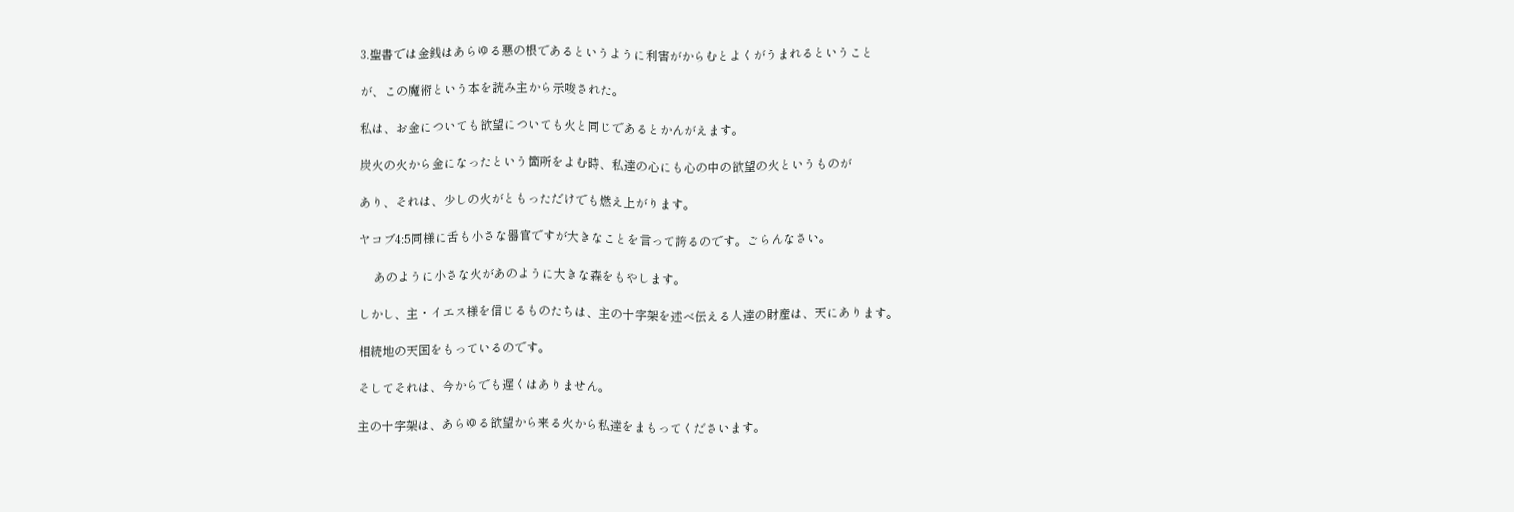3.聖書では金銭はあらゆる悪の根であるというように利害がからむとよくがうまれるということ

が、この魔術という本を読み主から示唆された。

私は、お金についても欲望についても火と同じであるとかんがえます。

炭火の火から金になったという箇所をよむ時、私達の心にも心の中の欲望の火というものが

あり、それは、少しの火がともっただけでも燃え上がります。

ヤコブ4:5同様に舌も小さな器官ですが大きなことを言って誇るのです。ごらんなさい。

     あのように小さな火があのように大きな森をもやします。

しかし、主・イエス様を信じるものたちは、主の十字架を述べ伝える人達の財産は、天にあります。

相続地の天国をもっているのです。

そしてそれは、今からでも遅くはありません。

主の十字架は、あらゆる欲望から来る火から私達をまもってくださいます。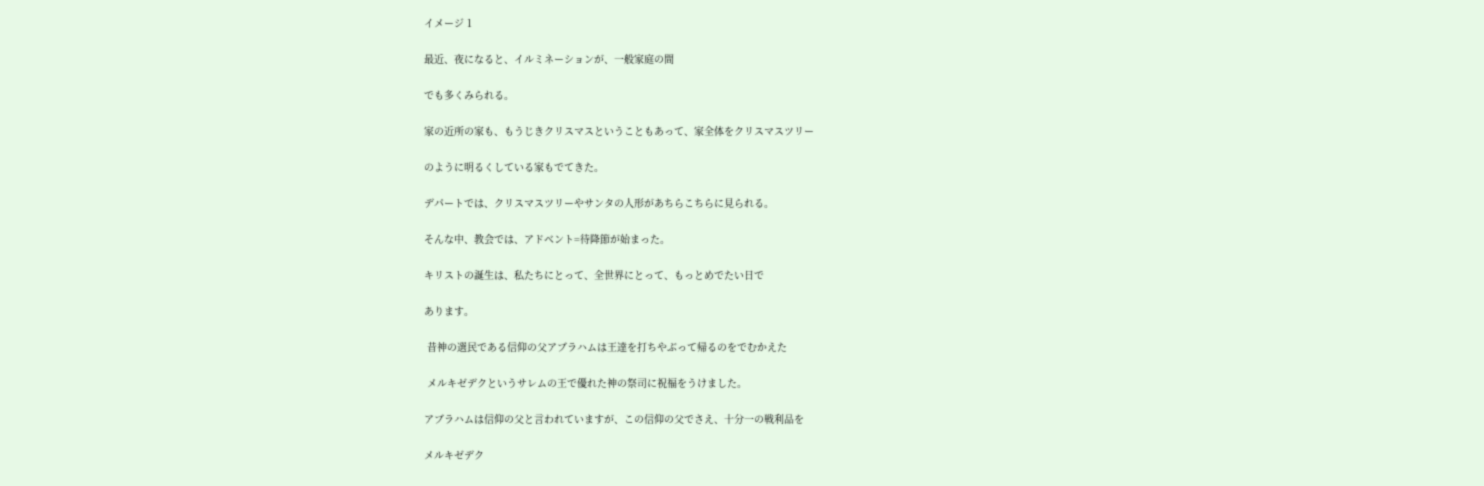イメージ 1

最近、夜になると、イルミネーションが、一般家庭の間

でも多くみられる。

家の近所の家も、もうじきクリスマスということもあって、家全体をクリスマスツリー

のように明るくしている家もでてきた。

デパートでは、クリスマスツリーやサンタの人形があちらこちらに見られる。

そんな中、教会では、アドベント=待降節が始まった。

キリストの誕生は、私たちにとって、全世界にとって、もっとめでたい日で

あります。

 昔神の選民である信仰の父アブラハムは王達を打ちやぶって帰るのをでむかえた

 メルキゼデクというサレムの王で優れた神の祭司に祝福をうけました。

アブラハムは信仰の父と言われていますが、この信仰の父でさえ、十分一の戦利品を

メルキゼデク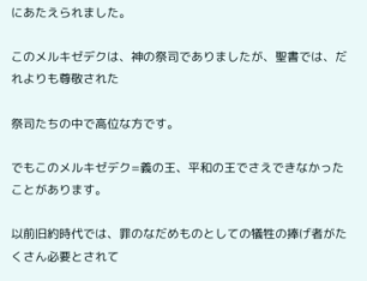にあたえられました。

このメルキゼデクは、神の祭司でありましたが、聖書では、だれよりも尊敬された

祭司たちの中で高位な方です。

でもこのメルキゼデク=義の王、平和の王でさえできなかったことがあります。

以前旧約時代では、罪のなだめものとしての犠牲の捧げ者がたくさん必要とされて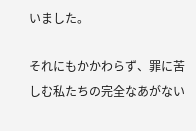いました。

それにもかかわらず、罪に苦しむ私たちの完全なあがない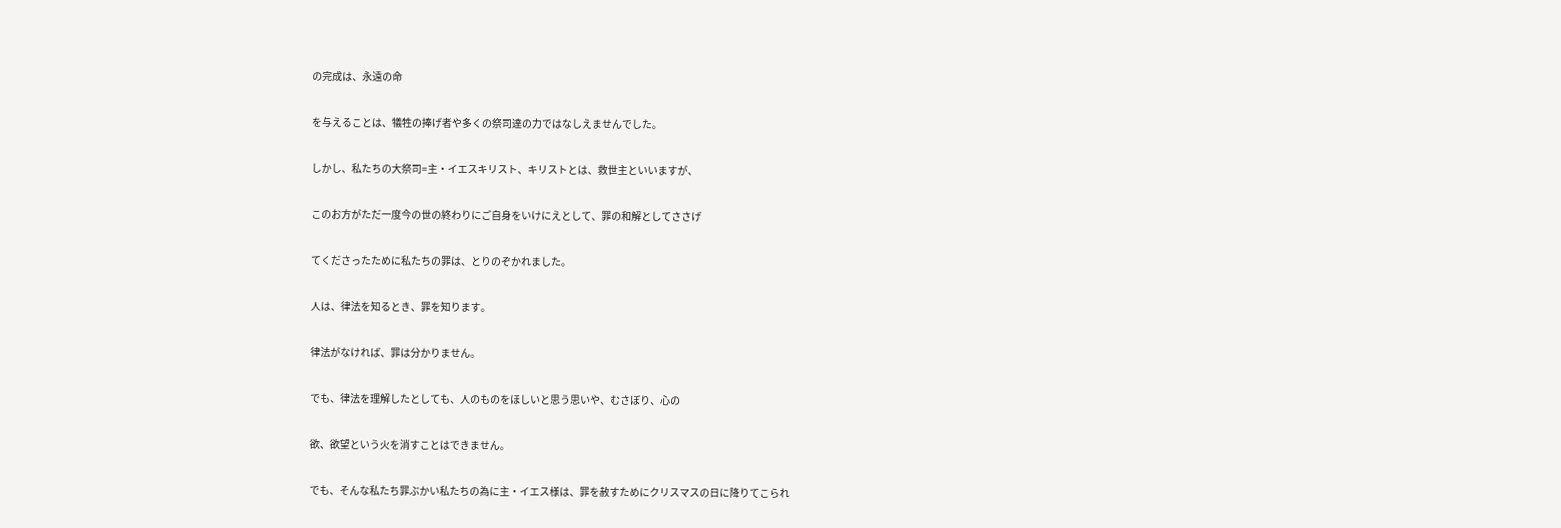の完成は、永遠の命

を与えることは、犠牲の捧げ者や多くの祭司達の力ではなしえませんでした。

しかし、私たちの大祭司=主・イエスキリスト、キリストとは、救世主といいますが、

このお方がただ一度今の世の終わりにご自身をいけにえとして、罪の和解としてささげ

てくださったために私たちの罪は、とりのぞかれました。

人は、律法を知るとき、罪を知ります。

律法がなければ、罪は分かりません。

でも、律法を理解したとしても、人のものをほしいと思う思いや、むさぼり、心の

欲、欲望という火を消すことはできません。

でも、そんな私たち罪ぶかい私たちの為に主・イエス様は、罪を赦すためにクリスマスの日に降りてこられ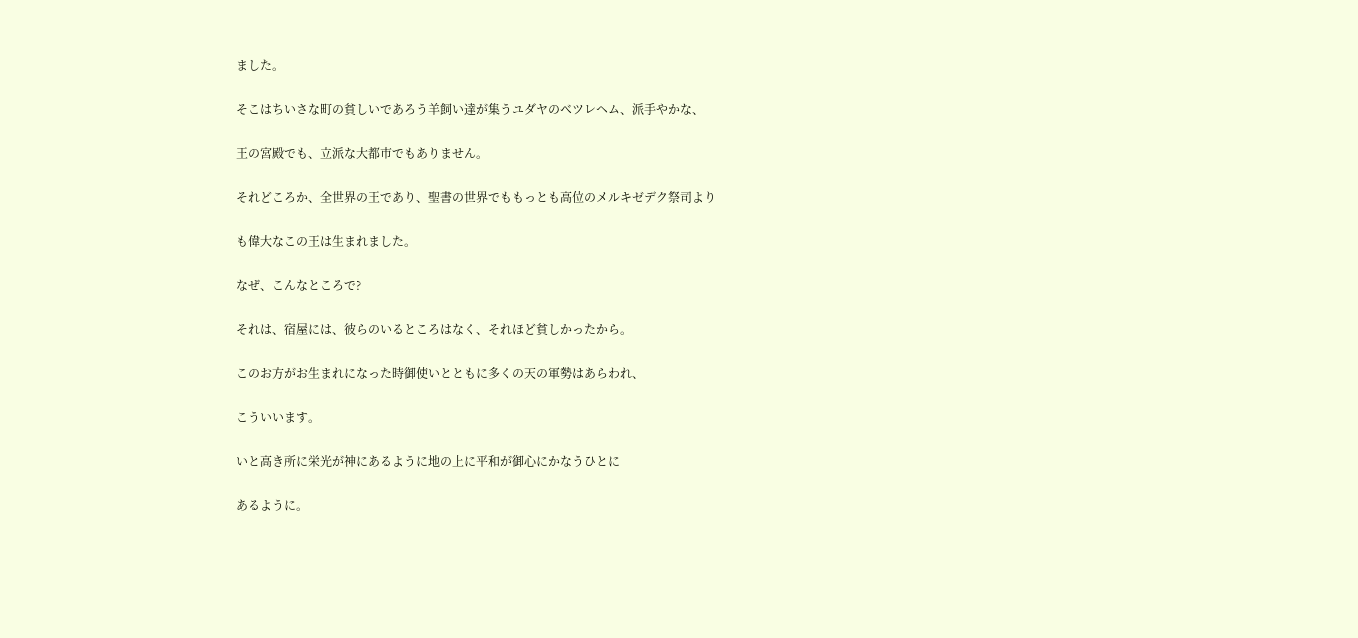ました。

そこはちいさな町の貧しいであろう羊飼い達が集うユダヤのベツレヘム、派手やかな、

王の宮殿でも、立派な大都市でもありません。

それどころか、全世界の王であり、聖書の世界でももっとも高位のメルキゼデク祭司より

も偉大なこの王は生まれました。

なぜ、こんなところで?

それは、宿屋には、彼らのいるところはなく、それほど貧しかったから。

このお方がお生まれになった時御使いとともに多くの天の軍勢はあらわれ、

こういいます。

いと高き所に栄光が神にあるように地の上に平和が御心にかなうひとに

あるように。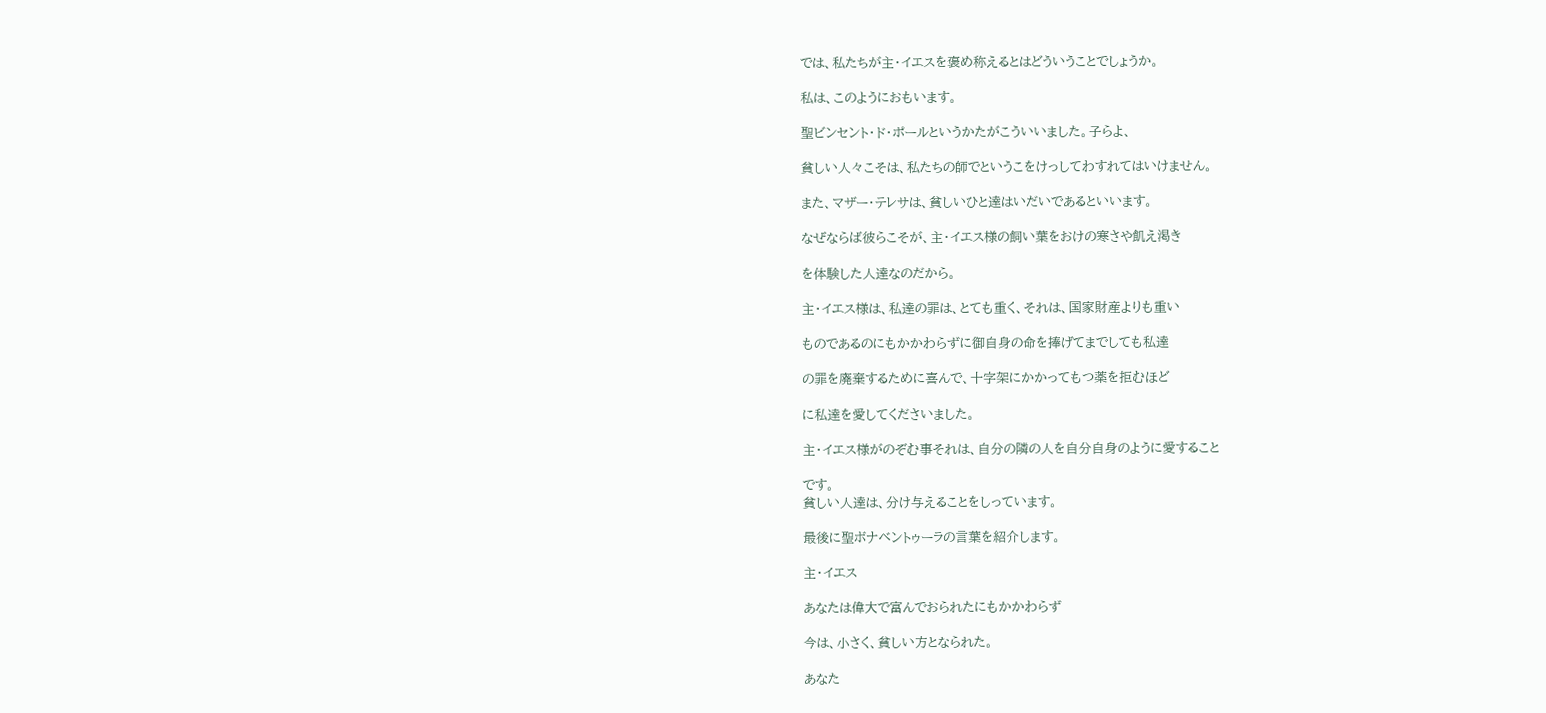では、私たちが主・イエスを褒め称えるとはどういうことでしょうか。

私は、このようにおもいます。

聖ビンセント・ド・ポールというかたがこういいました。子らよ、

貧しい人々こそは、私たちの師でというこをけっしてわすれてはいけません。

また、マザー・テレサは、貧しいひと達はいだいであるといいます。

なぜならば彼らこそが、主・イエス様の飼い葉をおけの寒さや飢え渇き

を体験した人達なのだから。

主・イエス様は、私達の罪は、とても重く、それは、国家財産よりも重い

ものであるのにもかかわらずに御自身の命を捧げてまでしても私達

の罪を廃棄するために喜んで、十字架にかかってもつ薬を拒むほど

に私達を愛してくださいました。

主・イエス様がのぞむ事それは、自分の隣の人を自分自身のように愛すること

です。
貧しい人達は、分け与えることをしっています。

最後に聖ボナベントゥーラの言葉を紹介します。

主・イエス

あなたは偉大で富んでおられたにもかかわらず

今は、小さく、貧しい方となられた。

あなた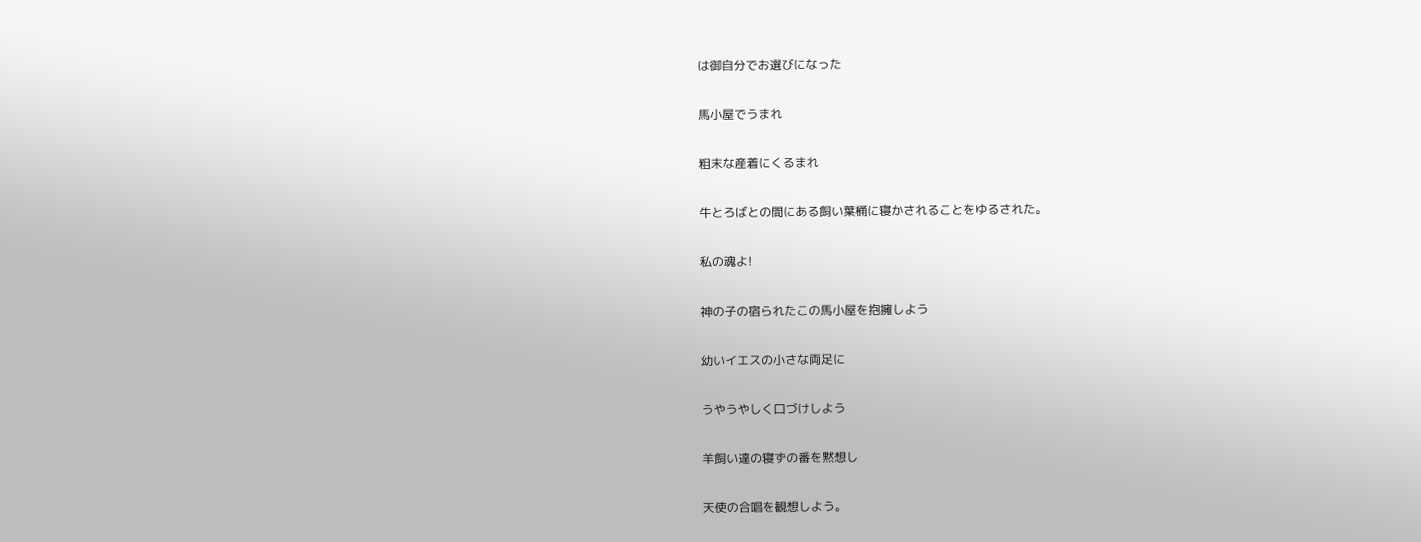は御自分でお選びになった

馬小屋でうまれ

粗末な産着にくるまれ

牛とろばとの間にある飼い葉桶に寝かされることをゆるされた。

私の魂よ!

神の子の宿られたこの馬小屋を抱擁しよう

幼いイエスの小さな両足に

うやうやしく口づけしよう

羊飼い達の寝ずの番を黙想し

天使の合唱を観想しよう。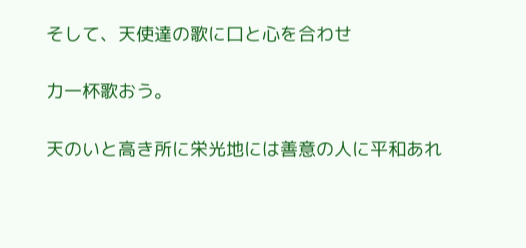そして、天使達の歌に口と心を合わせ

力一杯歌おう。

天のいと高き所に栄光地には善意の人に平和あれ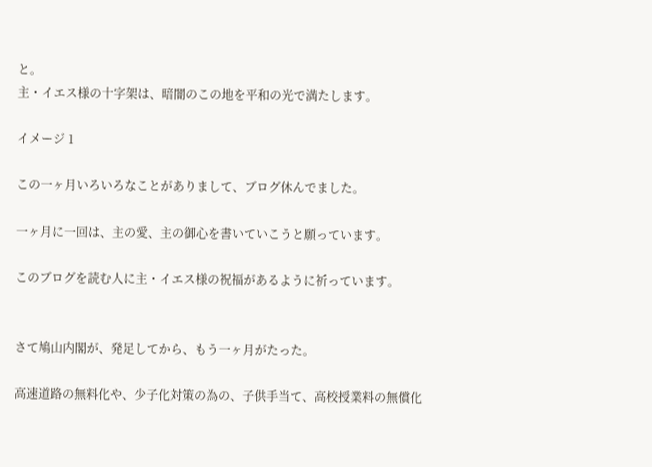と。
主・イエス様の十字架は、暗闇のこの地を平和の光で満たします。

イメージ 1

この一ヶ月いろいろなことがありまして、ブログ休んでました。

一ヶ月に一回は、主の愛、主の御心を書いていこうと願っています。

このブログを読む人に主・イエス様の祝福があるように祈っています。


さて鳩山内閣が、発足してから、もう一ヶ月がたった。

高速道路の無料化や、少子化対策の為の、子供手当て、高校授業料の無償化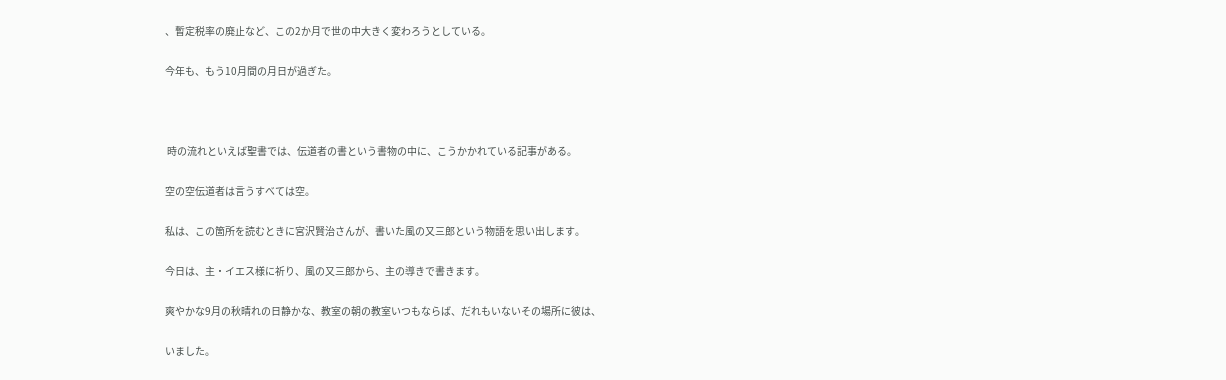、暫定税率の廃止など、この2か月で世の中大きく変わろうとしている。

今年も、もう10月間の月日が過ぎた。



 時の流れといえば聖書では、伝道者の書という書物の中に、こうかかれている記事がある。

空の空伝道者は言うすべては空。

私は、この箇所を読むときに宮沢賢治さんが、書いた風の又三郎という物語を思い出します。

今日は、主・イエス様に祈り、風の又三郎から、主の導きで書きます。

爽やかな9月の秋晴れの日静かな、教室の朝の教室いつもならば、だれもいないその場所に彼は、

いました。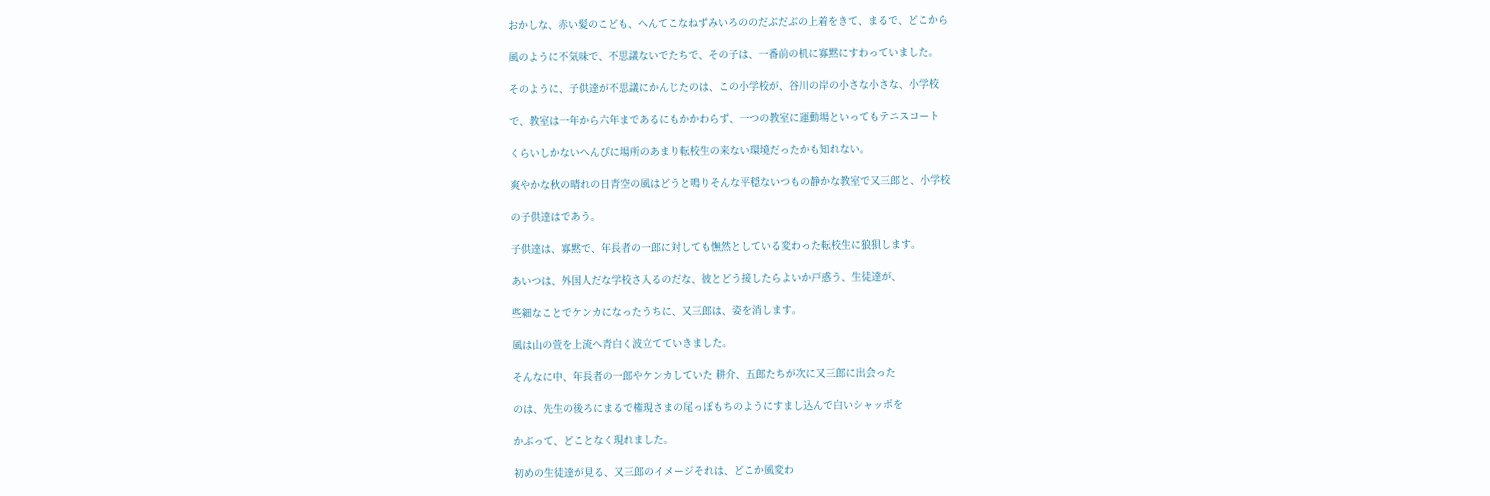おかしな、赤い髪のこども、へんてこなねずみいろののだぶだぶの上着をきて、まるで、どこから

風のように不気味で、不思議ないでたちで、その子は、一番前の机に寡黙にすわっていました。

そのように、子供達が不思議にかんじたのは、この小学校が、谷川の岸の小さな小さな、小学校

で、教室は一年から六年まであるにもかかわらず、一つの教室に運動場といってもテニスコート

くらいしかないへんぴに場所のあまり転校生の来ない環境だったかも知れない。

爽やかな秋の晴れの日青空の風はどうと鳴りそんな平穏ないつもの静かな教室で又三郎と、小学校

の子供達はであう。

子供達は、寡黙で、年長者の一郎に対しても憮然としている変わった転校生に狼狽します。

あいつは、外国人だな学校さ入るのだな、彼とどう接したらよいか戸惑う、生徒達が、

些細なことでケンカになったうちに、又三郎は、姿を消します。

風は山の萱を上流へ青白く波立てていきました。

そんなに中、年長者の一郎やケンカしていた 耕介、五郎たちが次に又三郎に出会った

のは、先生の後ろにまるで権現さまの尾っぽもちのようにすまし込んで白いシャッポを

かぶって、どことなく現れました。

初めの生徒達が見る、又三郎のイメージそれは、どこか風変わ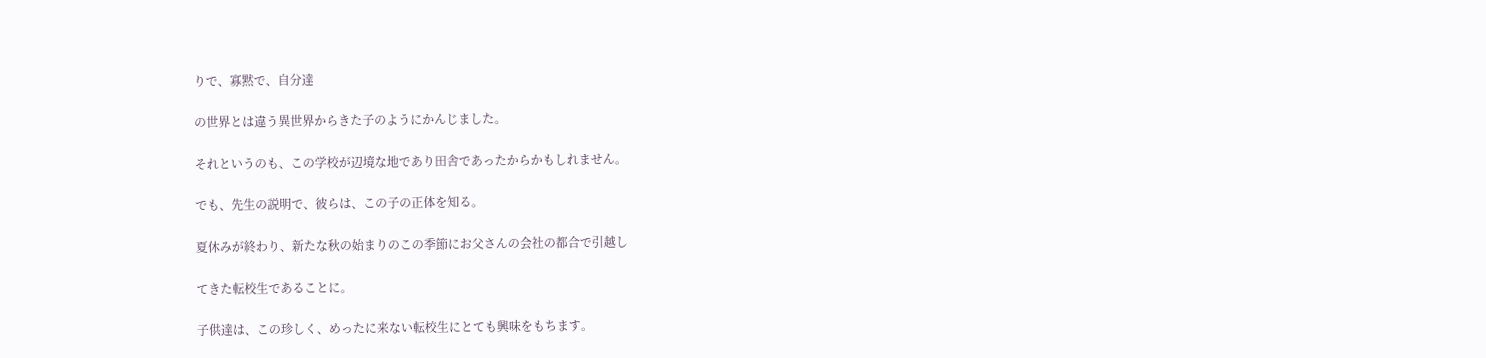りで、寡黙で、自分達

の世界とは違う異世界からきた子のようにかんじました。

それというのも、この学校が辺境な地であり田舎であったからかもしれません。

でも、先生の説明で、彼らは、この子の正体を知る。

夏休みが終わり、新たな秋の始まりのこの季節にお父さんの会社の都合で引越し

てきた転校生であることに。

子供達は、この珍しく、めったに来ない転校生にとても興味をもちます。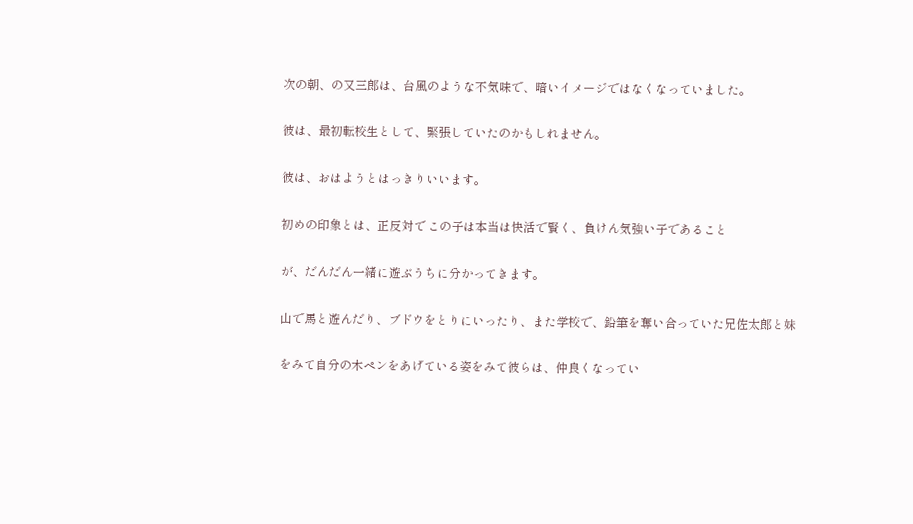次の朝、の又三郎は、台風のような不気味で、暗いイメージではなくなっていました。

彼は、最初転校生として、緊張していたのかもしれません。

彼は、おはようとはっきりいいます。

初めの印象とは、正反対て゛この子は本当は快活で賢く、負けん気強い子であること

が、だんだん一緒に遊ぶうちに分かってきます。

山で馬と遊んだり、ブドウをとりにいったり、また学校で、鉛筆を奪い合っていた兄佐太郎と妹

をみて自分の木ペンをあげている姿をみて彼らは、仲良くなってい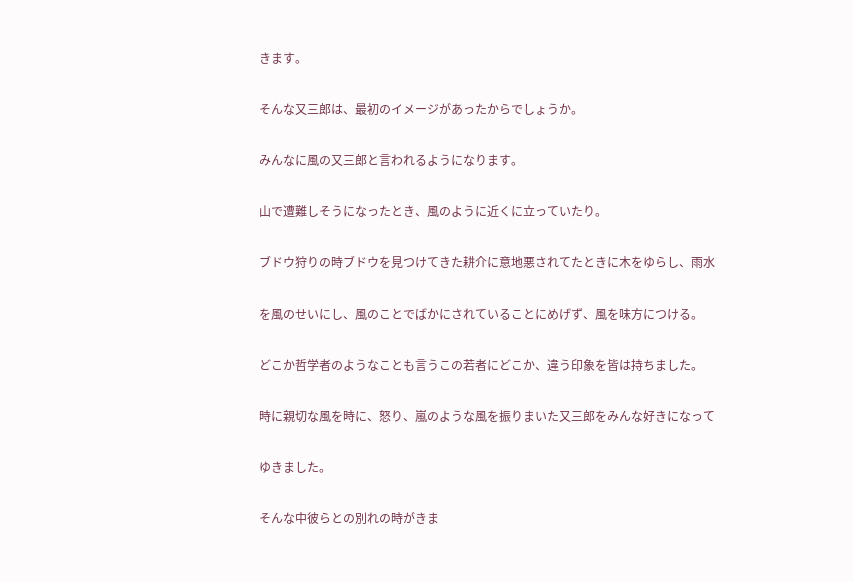きます。

そんな又三郎は、最初のイメージがあったからでしょうか。

みんなに風の又三郎と言われるようになります。

山で遭難しそうになったとき、風のように近くに立っていたり。

ブドウ狩りの時ブドウを見つけてきた耕介に意地悪されてたときに木をゆらし、雨水

を風のせいにし、風のことでばかにされていることにめげず、風を味方につける。

どこか哲学者のようなことも言うこの若者にどこか、違う印象を皆は持ちました。

時に親切な風を時に、怒り、嵐のような風を振りまいた又三郎をみんな好きになって

ゆきました。

そんな中彼らとの別れの時がきま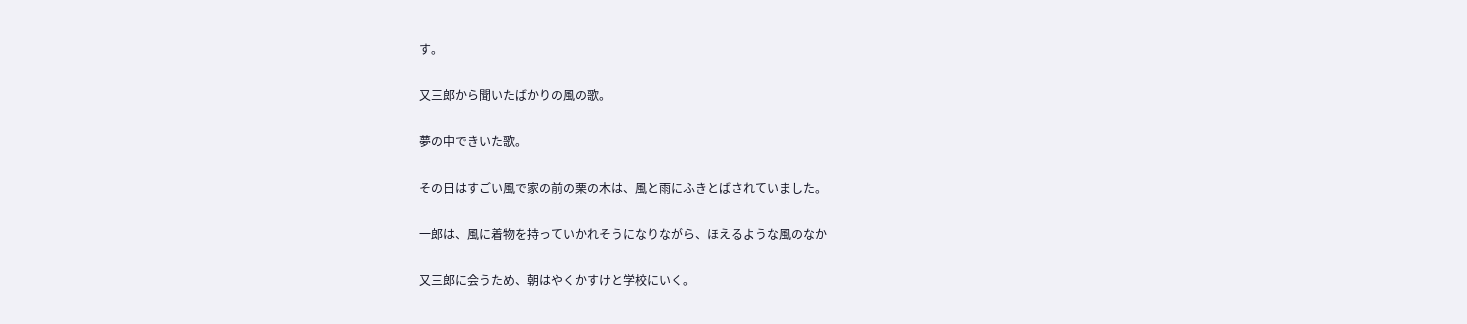す。

又三郎から聞いたばかりの風の歌。

夢の中できいた歌。

その日はすごい風で家の前の栗の木は、風と雨にふきとばされていました。

一郎は、風に着物を持っていかれそうになりながら、ほえるような風のなか

又三郎に会うため、朝はやくかすけと学校にいく。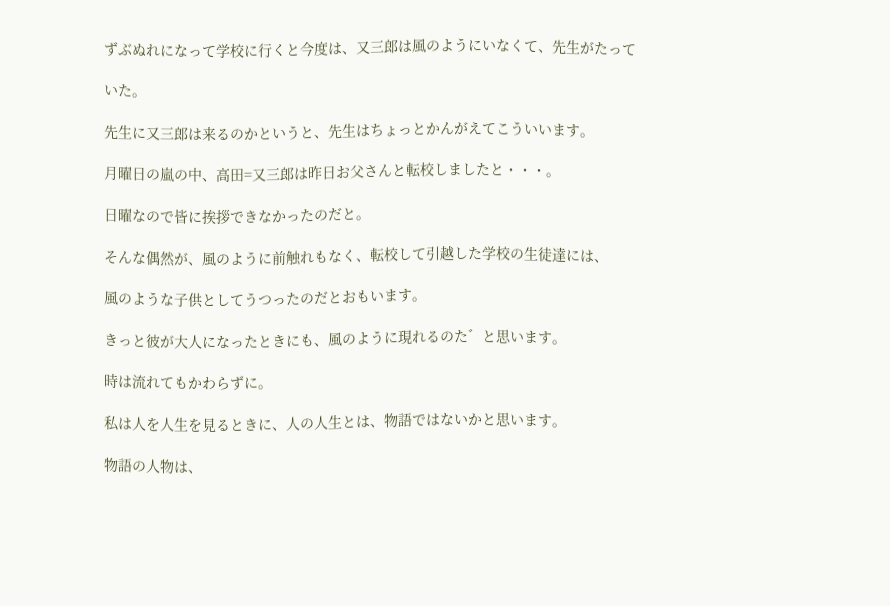ずぶぬれになって学校に行くと今度は、又三郎は風のようにいなくて、先生がたって

いた。

先生に又三郎は来るのかというと、先生はちょっとかんがえてこういいます。

月曜日の嵐の中、高田=又三郎は昨日お父さんと転校しましたと・・・。

日曜なので皆に挨拶できなかったのだと。

そんな偶然が、風のように前触れもなく、転校して引越した学校の生徒達には、

風のような子供としてうつったのだとおもいます。

きっと彼が大人になったときにも、風のように現れるのた゛と思います。

時は流れてもかわらずに。

私は人を人生を見るときに、人の人生とは、物語ではないかと思います。

物語の人物は、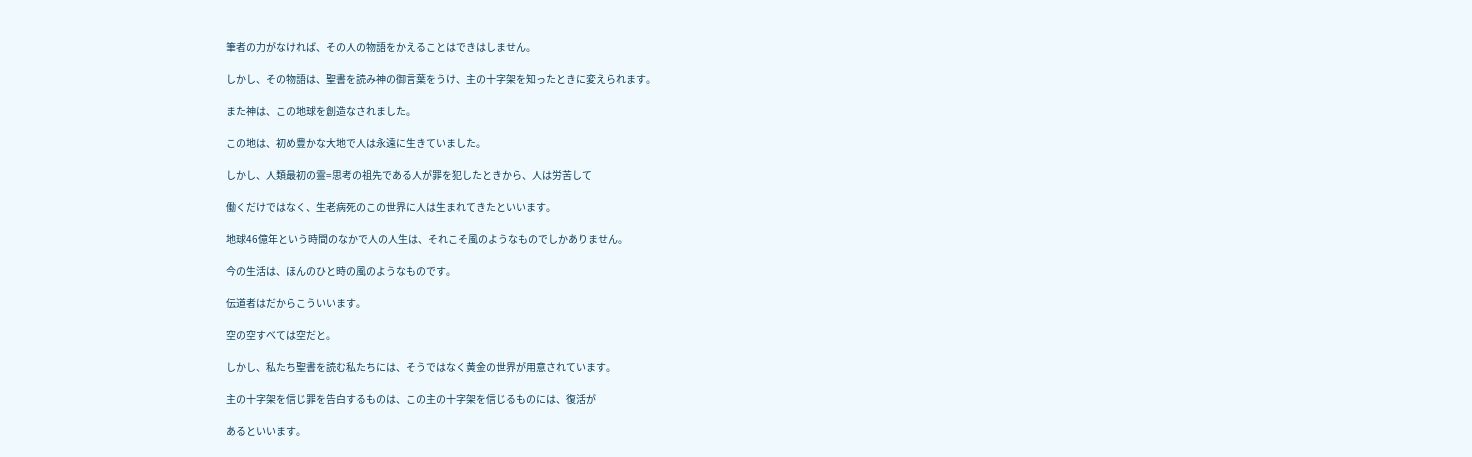筆者の力がなければ、その人の物語をかえることはできはしません。

しかし、その物語は、聖書を読み神の御言葉をうけ、主の十字架を知ったときに変えられます。

また神は、この地球を創造なされました。

この地は、初め豊かな大地で人は永遠に生きていました。

しかし、人類最初の霊=思考の祖先である人が罪を犯したときから、人は労苦して

働くだけではなく、生老病死のこの世界に人は生まれてきたといいます。

地球46億年という時間のなかで人の人生は、それこそ風のようなものでしかありません。

今の生活は、ほんのひと時の風のようなものです。

伝道者はだからこういいます。

空の空すべては空だと。

しかし、私たち聖書を読む私たちには、そうではなく黄金の世界が用意されています。

主の十字架を信じ罪を告白するものは、この主の十字架を信じるものには、復活が

あるといいます。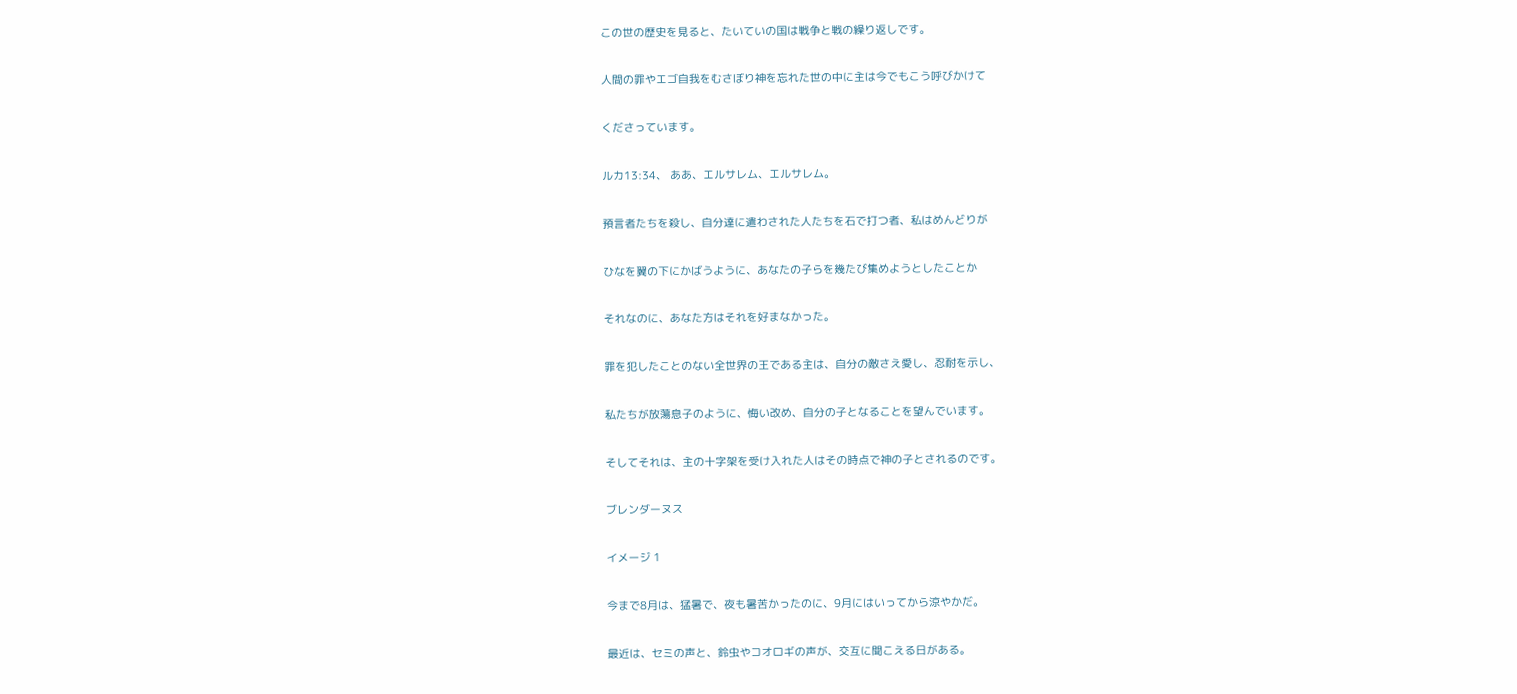この世の歴史を見ると、たいていの国は戦争と戦の繰り返しです。

人間の罪やエゴ自我をむさぼり神を忘れた世の中に主は今でもこう呼びかけて

くださっています。

ルカ13:34、 ああ、エルサレム、エルサレム。

預言者たちを殺し、自分達に遣わされた人たちを石で打つ者、私はめんどりが

ひなを翼の下にかばうように、あなたの子らを幾たび集めようとしたことか

それなのに、あなた方はそれを好まなかった。

罪を犯したことのない全世界の王である主は、自分の敵さえ愛し、忍耐を示し、

私たちが放蕩息子のように、悔い改め、自分の子となることを望んでいます。

そしてそれは、主の十字架を受け入れた人はその時点で神の子とされるのです。

ブレンダーヌス

イメージ 1

今まで8月は、猛暑で、夜も暑苦かったのに、9月にはいってから涼やかだ。

最近は、セミの声と、鈴虫やコオロギの声が、交互に聞こえる日がある。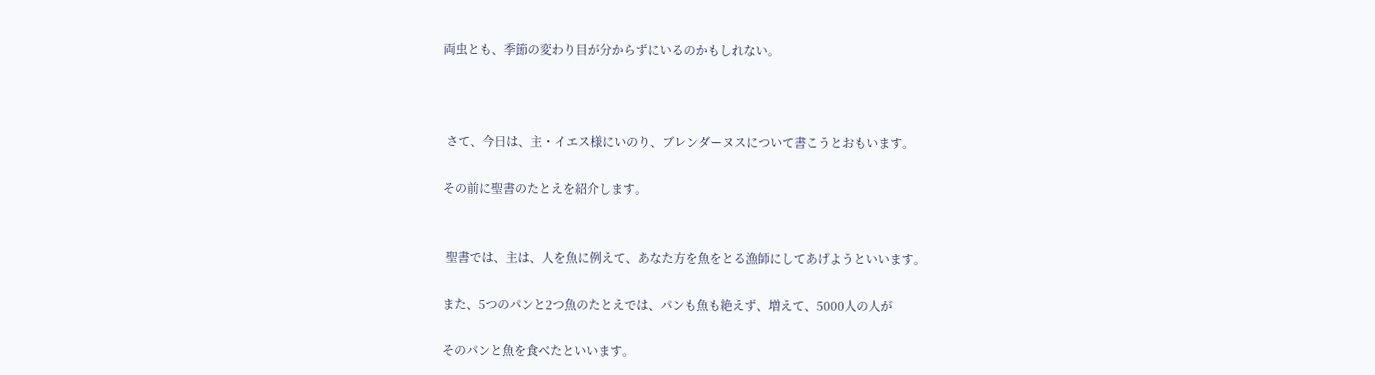両虫とも、季節の変わり目が分からずにいるのかもしれない。



 さて、今日は、主・イエス様にいのり、ブレンダーヌスについて書こうとおもいます。

その前に聖書のたとえを紹介します。


 聖書では、主は、人を魚に例えて、あなた方を魚をとる漁師にしてあげようといいます。

また、5つのパンと2つ魚のたとえでは、パンも魚も絶えず、増えて、5000人の人が

そのパンと魚を食べたといいます。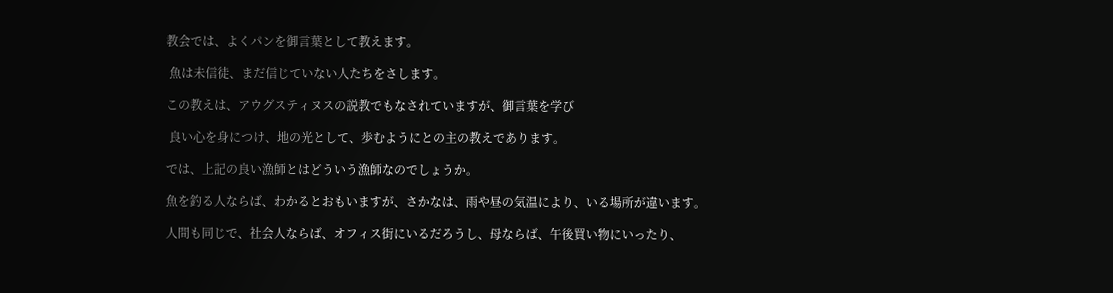教会では、よくパンを御言葉として教えます。

 魚は未信徒、まだ信じていない人たちをさします。

この教えは、アウグスティヌスの説教でもなされていますが、御言葉を学び

 良い心を身につけ、地の光として、歩むようにとの主の教えであります。

では、上記の良い漁師とはどういう漁師なのでしょうか。

魚を釣る人ならば、わかるとおもいますが、さかなは、雨や昼の気温により、いる場所が違います。

人間も同じで、社会人ならば、オフィス街にいるだろうし、母ならば、午後買い物にいったり、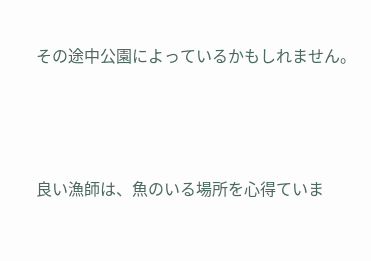その途中公園によっているかもしれません。



良い漁師は、魚のいる場所を心得ていま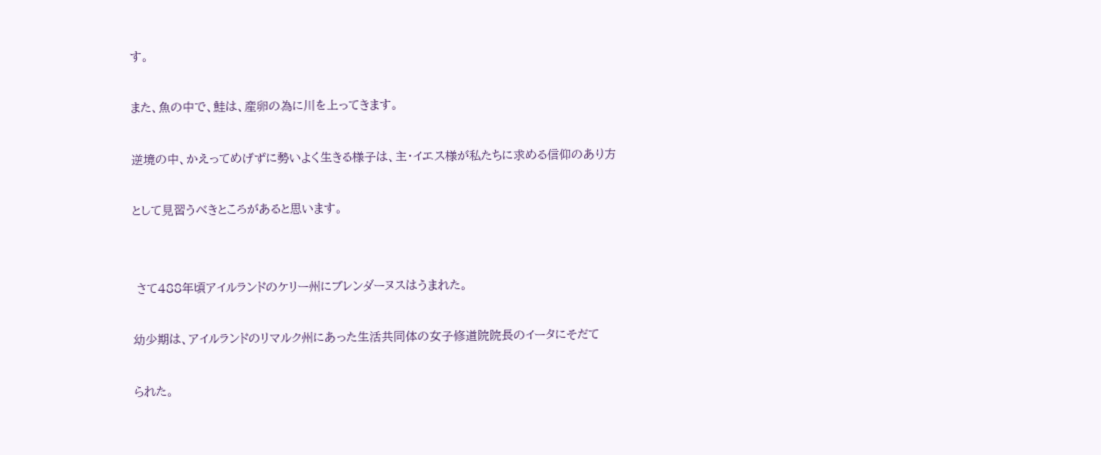す。

また、魚の中で、鮭は、産卵の為に川を上ってきます。

逆境の中、かえってめげずに勢いよく生きる様子は、主・イエス様が私たちに求める信仰のあり方

として見習うべきところがあると思います。


 さて488年頃アイルランドのケリー州にブレンダーヌスはうまれた。

幼少期は、アイルランドのリマルク州にあった生活共同体の女子修道院院長のイータにそだて

られた。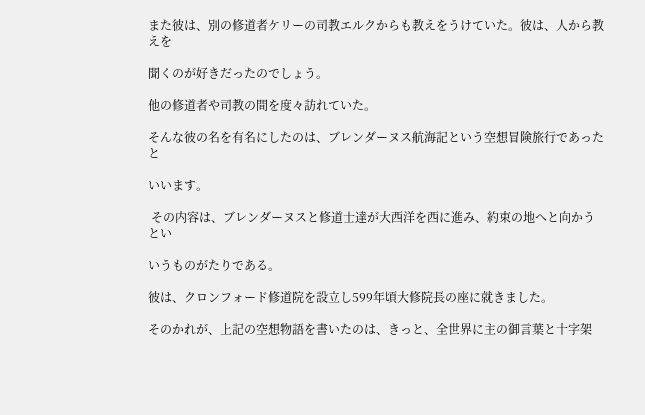また彼は、別の修道者ケリーの司教エルクからも教えをうけていた。彼は、人から教えを

聞くのが好きだったのでしょう。

他の修道者や司教の間を度々訪れていた。

そんな彼の名を有名にしたのは、ブレンダーヌス航海記という空想冒険旅行であったと

いいます。

 その内容は、ブレンダーヌスと修道士達が大西洋を西に進み、約束の地へと向かうとい

いうものがたりである。

彼は、クロンフォード修道院を設立し599年頃大修院長の座に就きました。

そのかれが、上記の空想物語を書いたのは、きっと、全世界に主の御言葉と十字架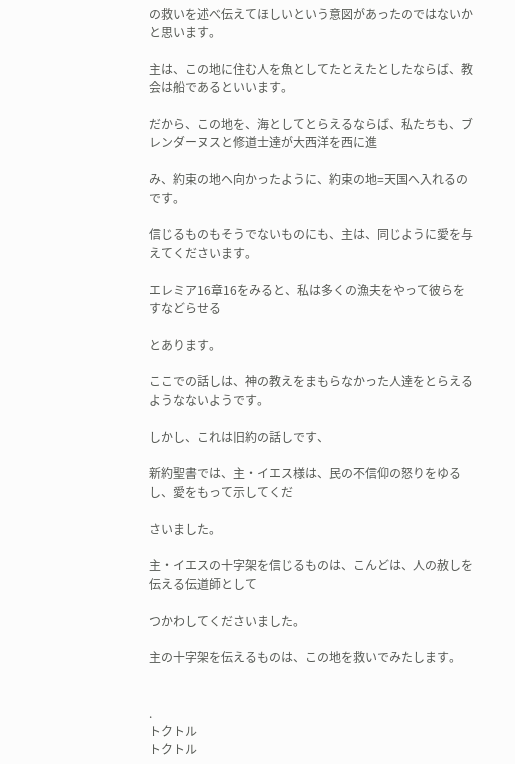の救いを述べ伝えてほしいという意図があったのではないかと思います。

主は、この地に住む人を魚としてたとえたとしたならば、教会は船であるといいます。

だから、この地を、海としてとらえるならば、私たちも、ブレンダーヌスと修道士達が大西洋を西に進

み、約束の地ヘ向かったように、約束の地=天国へ入れるのです。

信じるものもそうでないものにも、主は、同じように愛を与えてくださいます。

エレミア16章16をみると、私は多くの漁夫をやって彼らをすなどらせる

とあります。

ここでの話しは、神の教えをまもらなかった人達をとらえるようなないようです。

しかし、これは旧約の話しです、

新約聖書では、主・イエス様は、民の不信仰の怒りをゆるし、愛をもって示してくだ

さいました。

主・イエスの十字架を信じるものは、こんどは、人の赦しを伝える伝道師として

つかわしてくださいました。

主の十字架を伝えるものは、この地を救いでみたします。


.
トクトル
トクトル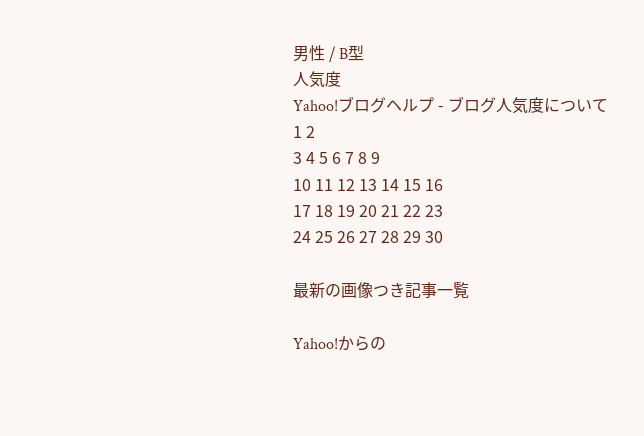男性 / B型
人気度
Yahoo!ブログヘルプ - ブログ人気度について
1 2
3 4 5 6 7 8 9
10 11 12 13 14 15 16
17 18 19 20 21 22 23
24 25 26 27 28 29 30

最新の画像つき記事一覧

Yahoo!からの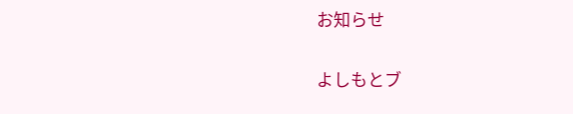お知らせ

よしもとブ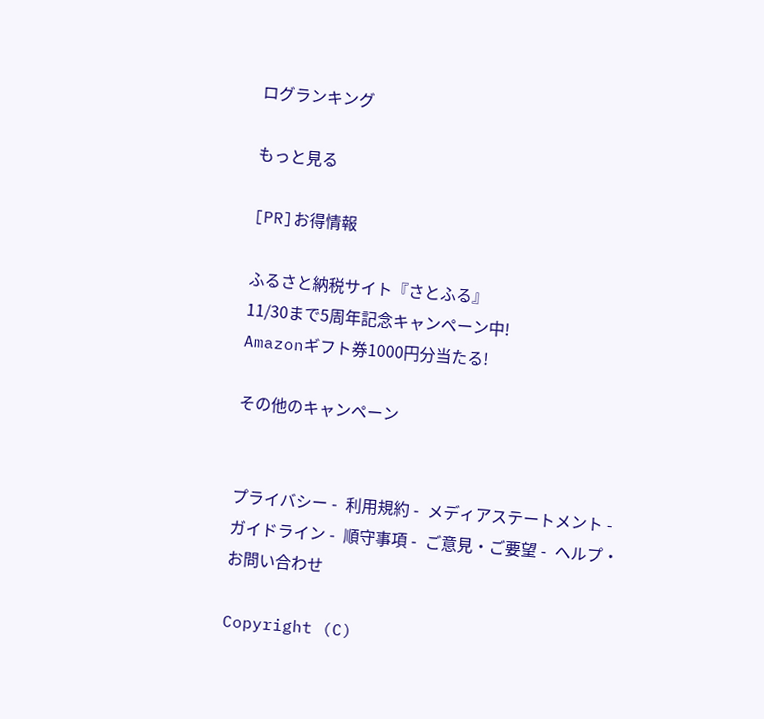ログランキング

もっと見る

[PR]お得情報

ふるさと納税サイト『さとふる』
11/30まで5周年記念キャンペーン中!
Amazonギフト券1000円分当たる!

その他のキャンペーン


プライバシー -  利用規約 -  メディアステートメント -  ガイドライン -  順守事項 -  ご意見・ご要望 -  ヘルプ・お問い合わせ

Copyright (C)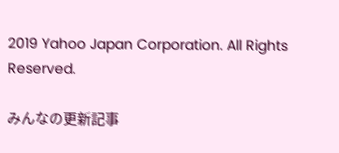2019 Yahoo Japan Corporation. All Rights Reserved.

みんなの更新記事